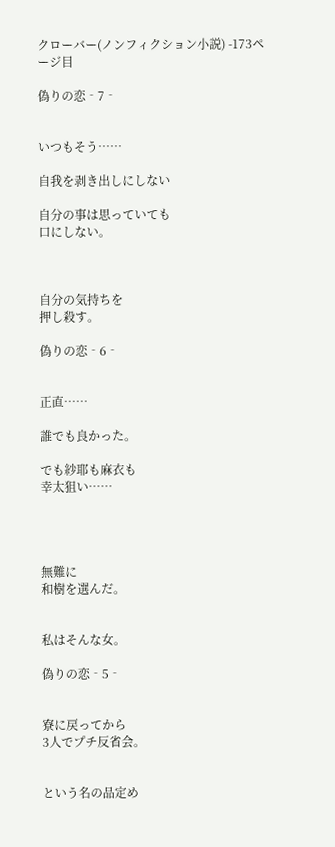クローバー(ノンフィクション小説) -173ページ目

偽りの恋‐7‐


いつもそう……

自我を剥き出しにしない

自分の事は思っていても
口にしない。



自分の気持ちを
押し殺す。

偽りの恋‐6‐


正直……

誰でも良かった。

でも紗耶も麻衣も
幸太狙い……




無難に
和樹を選んだ。


私はそんな女。

偽りの恋‐5‐


寮に戻ってから
3人でプチ反省会。


という名の品定め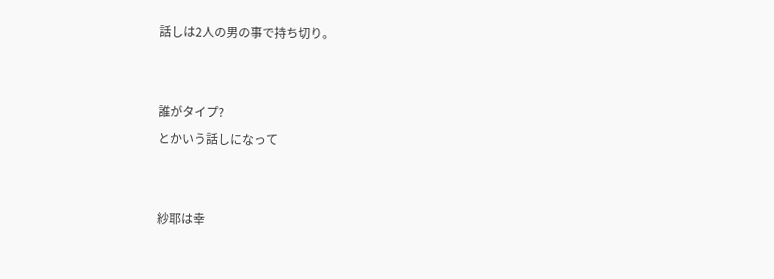話しは2人の男の事で持ち切り。


誰がタイプ?
とかいう話しになって


紗耶は幸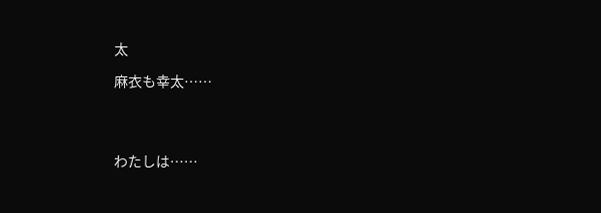太

麻衣も幸太……




わたしは……